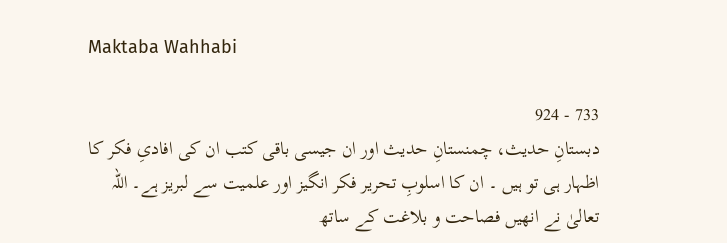Maktaba Wahhabi

733 - 924
دبستانِ حدیث، چمنستانِ حدیث اور ان جیسی باقی کتب ان کی افادیِ فکر کا اظہار ہی تو ہیں ۔ ان کا اسلوبِ تحریر فکر انگیز اور علمیت سے لبریز ہے۔ اللہ تعالیٰ نے انھیں فصاحت و بلاغت کے ساتھ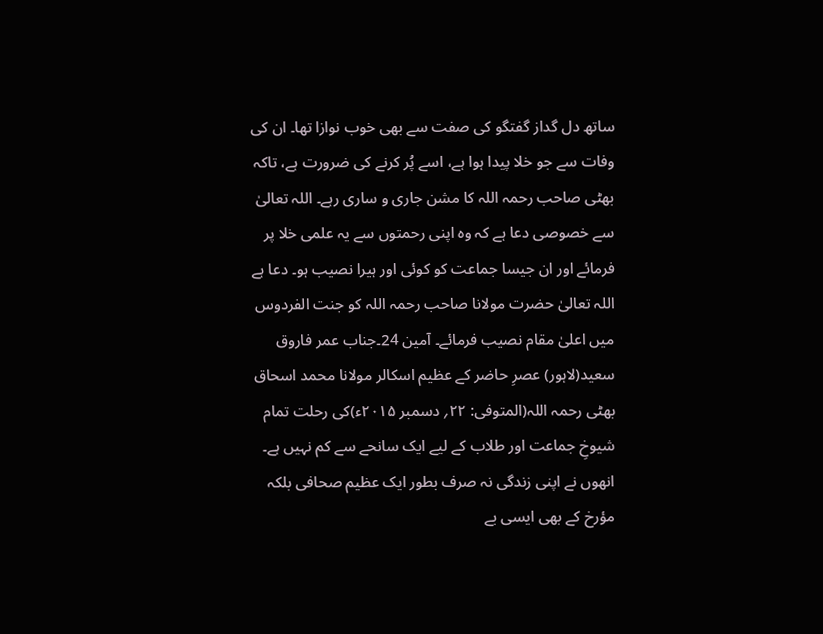ساتھ دل گداز گفتگو کی صفت سے بھی خوب نوازا تھا۔ ان کی وفات سے جو خلا پیدا ہوا ہے، اسے پُر کرنے کی ضرورت ہے، تاکہ بھٹی صاحب رحمہ اللہ کا مشن جاری و ساری رہے۔ اللہ تعالیٰ سے خصوصی دعا ہے کہ وہ اپنی رحمتوں سے یہ علمی خلا پر فرمائے اور ان جیسا جماعت کو کوئی اور ہیرا نصیب ہو۔ دعا ہے اللہ تعالیٰ حضرت مولانا صاحب رحمہ اللہ کو جنت الفردوس میں اعلیٰ مقام نصیب فرمائے۔ آمین 24۔جناب عمر فاروق سعید(لاہور) عصرِ حاضر کے عظیم اسکالر مولانا محمد اسحاق بھٹی رحمہ اللہ(المتوفی: ۲۲؍ دسمبر ۲۰۱۵ء)کی رحلت تمام شیوخِ جماعت اور طلاب کے لیے ایک سانحے سے کم نہیں ہے۔ انھوں نے اپنی زندگی نہ صرف بطور ایک عظیم صحافی بلکہ مؤرخ کے بھی ایسی بے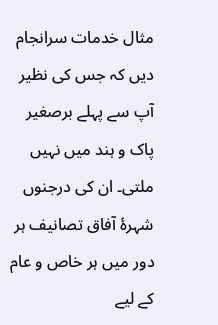مثال خدمات سرانجام دیں کہ جس کی نظیر آپ سے پہلے برصغیر پاک و ہند میں نہیں ملتی۔ ان کی درجنوں شہرۂ آفاق تصانیف ہر دور میں ہر خاص و عام کے لیے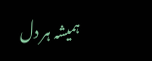ہمیشہ ہر دل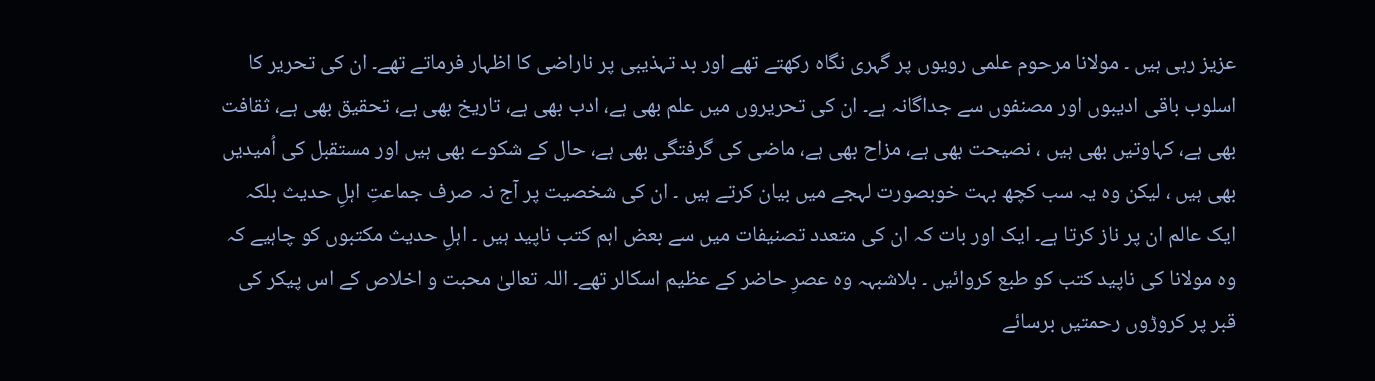عزیز رہی ہیں ۔ مولانا مرحوم علمی رویوں پر گہری نگاہ رکھتے تھے اور بد تہذیبی پر ناراضی کا اظہار فرماتے تھے۔ ان کی تحریر کا اسلوب باقی ادیبوں اور مصنفوں سے جداگانہ ہے۔ ان کی تحریروں میں علم بھی ہے، ادب بھی ہے، تاریخ بھی ہے، تحقیق بھی ہے، ثقافت بھی ہے، کہاوتیں بھی ہیں ، نصیحت بھی ہے، مزاح بھی ہے، ماضی کی گرفتگی بھی ہے، حال کے شکوے بھی ہیں اور مستقبل کی اُمیدیں بھی ہیں ، لیکن وہ یہ سب کچھ بہت خوبصورت لہجے میں بیان کرتے ہیں ۔ ان کی شخصیت پر آج نہ صرف جماعتِ اہلِ حدیث بلکہ ایک عالم ان پر ناز کرتا ہے۔ ایک اور بات کہ ان کی متعدد تصنیفات میں سے بعض اہم کتب ناپید ہیں ۔ اہلِ حدیث مکتبوں کو چاہیے کہ وہ مولانا کی ناپید کتب کو طبع کروائیں ۔ بلاشبہہ وہ عصرِ حاضر کے عظیم اسکالر تھے۔ اللہ تعالیٰ محبت و اخلاص کے اس پیکر کی قبر پر کروڑوں رحمتیں برسائے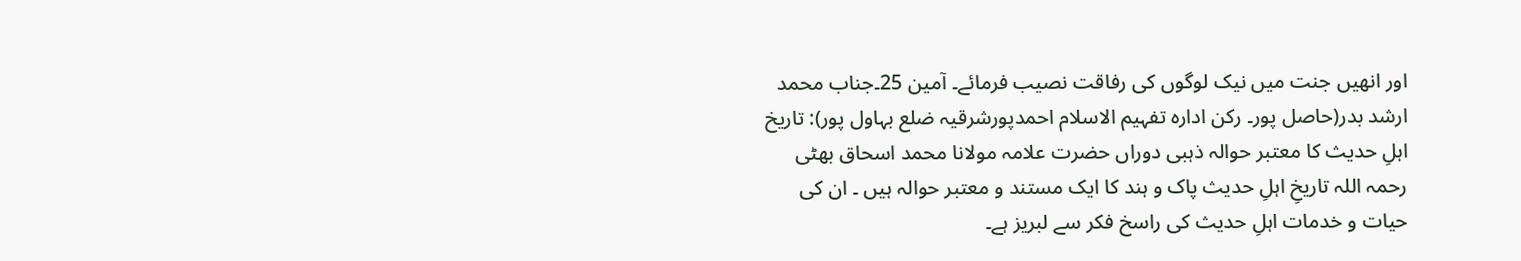اور انھیں جنت میں نیک لوگوں کی رفاقت نصیب فرمائے۔ آمین 25۔جناب محمد ارشد بدر(حاصل پور۔ رکن ادارہ تفہیم الاسلام احمدپورشرقیہ ضلع بہاول پور): تاریخ اہلِ حدیث کا معتبر حوالہ ذہبی دوراں حضرت علامہ مولانا محمد اسحاق بھٹی رحمہ اللہ تاریخِ اہلِ حدیث پاک و ہند کا ایک مستند و معتبر حوالہ ہیں ۔ ان کی حیات و خدمات اہلِ حدیث کی راسخ فکر سے لبریز ہے۔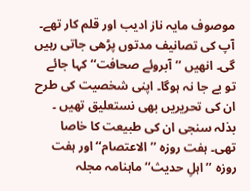موصوف مایہ ناز ادیب اور قلم کار تھے۔ آپ کی تصانیف مدتوں پڑھی جاتی رہیں گی۔ انھیں ’’آبروئے صحافت‘‘ کہا جائے تو بے جا نہ ہوگا۔ اپنی شخصیت کی طرح ان کی تحریریں بھی نستعلیق تھیں ۔ بذلہ سنجی ان کی طبیعت کا خاصا تھی۔ ہفت روزہ ’’الاعتصام‘‘ اور ہفت روزہ ’’اہلِ حدیث‘‘ ماہنامہ مجلہ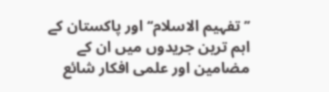’’تفہیم الاسلام‘‘ اور پاکستان کے اہم ترین جریدوں میں ان کے مضامین اور علمی افکار شائع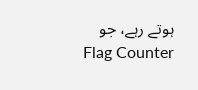ہوتے رہے، جو
Flag Counter